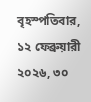বৃহস্পতিবার, ১২ ফেব্রুয়ারী ২০২৬, ৩০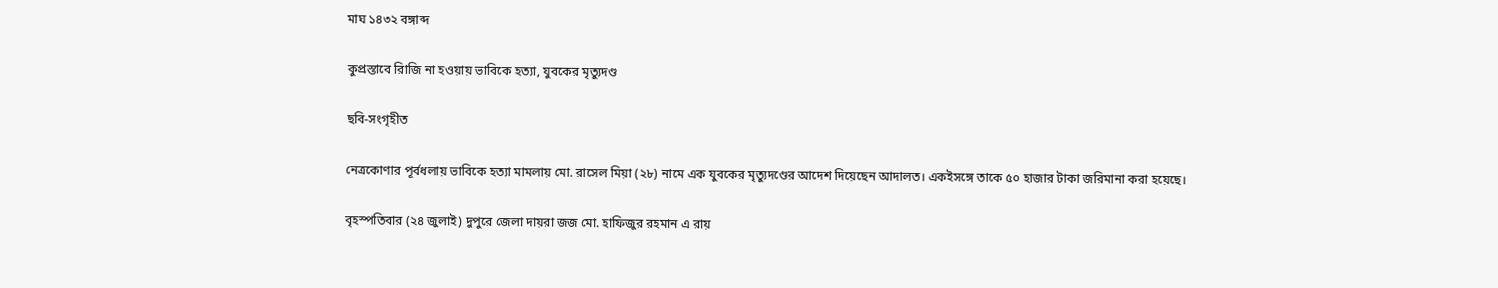মাঘ ১৪৩২ বঙ্গাব্দ

কুপ্রস্তাবে রিাজি না হওয়ায় ভাবিকে হত্যা, যুবকের মৃত্যুদণ্ড

ছবি-সংগৃহীত

নেত্রকোণার পূর্বধলায় ভাবিকে হত্যা মামলায় মো. রাসেল মিয়া (২৮) নামে এক যুবকের মৃত্যুদণ্ডের আদেশ দিয়েছেন আদালত। একইসঙ্গে তাকে ৫০ হাজার টাকা জরিমানা করা হয়েছে।

বৃহস্পতিবার (২৪ জুলাই) দুপুরে জেলা দায়রা জজ মো. হাফিজুর রহমান এ রায়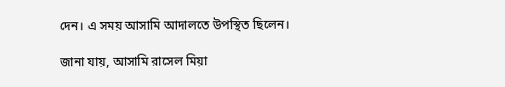দেন। এ সময় আসামি আদালতে উপস্থিত ছিলেন।

জানা যায়, আসামি রাসেল মিয়া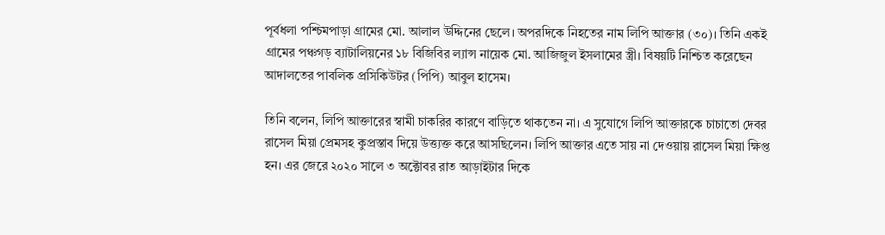পূর্বধলা পশ্চিমপাড়া গ্রামের মো. আলাল উদ্দিনের ছেলে। অপরদিকে নিহতের নাম লিপি আক্তার (৩০)। তিনি একই গ্রামের পঞ্চগড় ব্যাটালিয়নের ১৮ বিজিবির ল্যান্স নায়েক মো. আজিজুল ইসলামের স্ত্রী। বিষয়টি নিশ্চিত করেছেন আদালতের পাবলিক প্রসিকিউটর (পিপি) আবুল হাসেম।

তিনি বলেন, লিপি আক্তারের স্বামী চাকরির কারণে বাড়িতে থাকতেন না। এ সুযোগে লিপি আক্তারকে চাচাতো দেবর রাসেল মিয়া প্রেমসহ কুপ্রস্তাব দিয়ে উত্ত্যক্ত করে আসছিলেন। লিপি আক্তার এতে সায় না দেওয়ায় রাসেল মিয়া ক্ষিপ্ত হন। এর জেরে ২০২০ সালে ৩ অক্টোবর রাত আড়াইটার দিকে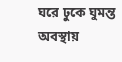ঘরে ঢুকে ঘুমন্ত অবস্থায়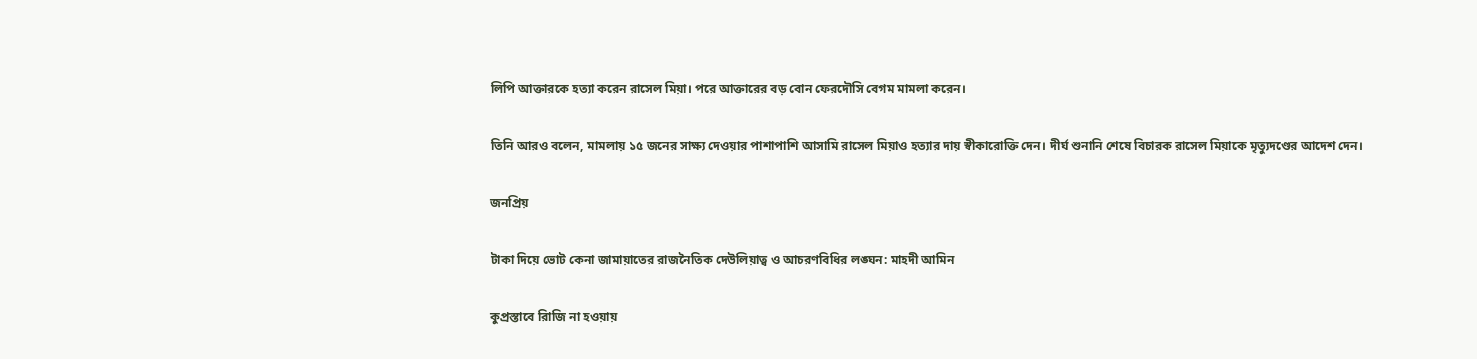লিপি আক্তারকে হত্যা করেন রাসেল মিয়া। পরে আক্তারের বড় বোন ফেরদৌসি বেগম মামলা করেন।

তিনি আরও বলেন, মামলায় ১৫ জনের সাক্ষ্য দেওয়ার পাশাপাশি আসামি রাসেল মিয়াও হত্যার দায় স্বীকারোক্তি দেন। দীর্ঘ শুনানি শেষে বিচারক রাসেল মিয়াকে মৃত্যুদণ্ডের আদেশ দেন।

জনপ্রিয়

টাকা দিয়ে ভোট কেনা জামায়াতের রাজনৈতিক দেউলিয়াত্ব ও আচরণবিধির লঙ্ঘন: মাহদী আমিন

কুপ্রস্তাবে রিাজি না হওয়ায়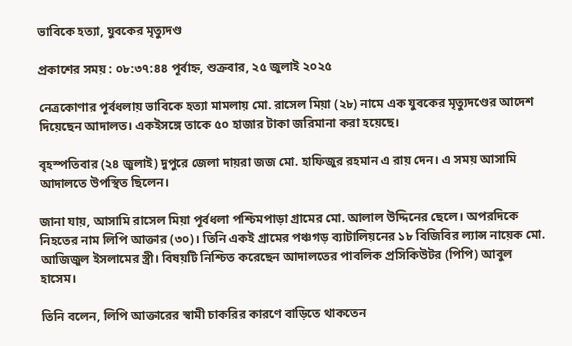ভাবিকে হত্যা, যুবকের মৃত্যুদণ্ড

প্রকাশের সময় : ০৮:৩৭:৪৪ পূর্বাহ্ন, শুক্রবার, ২৫ জুলাই ২০২৫

নেত্রকোণার পূর্বধলায় ভাবিকে হত্যা মামলায় মো. রাসেল মিয়া (২৮) নামে এক যুবকের মৃত্যুদণ্ডের আদেশ দিয়েছেন আদালত। একইসঙ্গে তাকে ৫০ হাজার টাকা জরিমানা করা হয়েছে।

বৃহস্পতিবার (২৪ জুলাই) দুপুরে জেলা দায়রা জজ মো. হাফিজুর রহমান এ রায় দেন। এ সময় আসামি আদালতে উপস্থিত ছিলেন।

জানা যায়, আসামি রাসেল মিয়া পূর্বধলা পশ্চিমপাড়া গ্রামের মো. আলাল উদ্দিনের ছেলে। অপরদিকে নিহতের নাম লিপি আক্তার (৩০)। তিনি একই গ্রামের পঞ্চগড় ব্যাটালিয়নের ১৮ বিজিবির ল্যান্স নায়েক মো. আজিজুল ইসলামের স্ত্রী। বিষয়টি নিশ্চিত করেছেন আদালতের পাবলিক প্রসিকিউটর (পিপি) আবুল হাসেম।

তিনি বলেন, লিপি আক্তারের স্বামী চাকরির কারণে বাড়িতে থাকতেন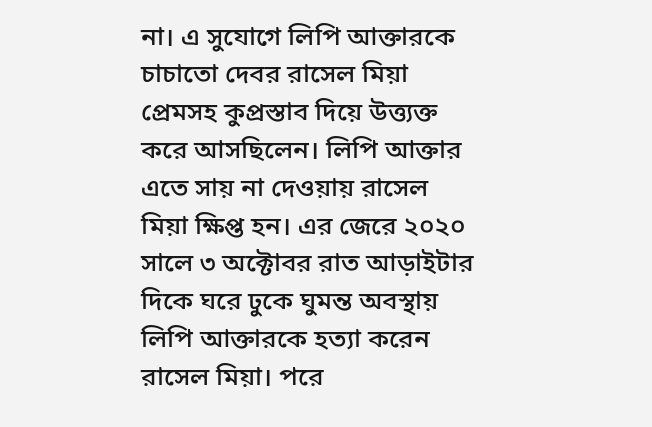না। এ সুযোগে লিপি আক্তারকে চাচাতো দেবর রাসেল মিয়া প্রেমসহ কুপ্রস্তাব দিয়ে উত্ত্যক্ত করে আসছিলেন। লিপি আক্তার এতে সায় না দেওয়ায় রাসেল মিয়া ক্ষিপ্ত হন। এর জেরে ২০২০ সালে ৩ অক্টোবর রাত আড়াইটার দিকে ঘরে ঢুকে ঘুমন্ত অবস্থায় লিপি আক্তারকে হত্যা করেন রাসেল মিয়া। পরে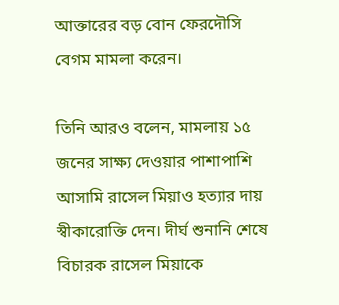আক্তারের বড় বোন ফেরদৌসি বেগম মামলা করেন।

তিনি আরও বলেন, মামলায় ১৫ জনের সাক্ষ্য দেওয়ার পাশাপাশি আসামি রাসেল মিয়াও হত্যার দায় স্বীকারোক্তি দেন। দীর্ঘ শুনানি শেষে বিচারক রাসেল মিয়াকে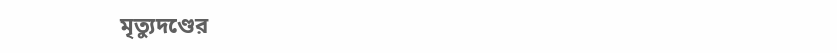মৃত্যুদণ্ডের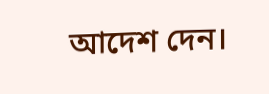আদেশ দেন।